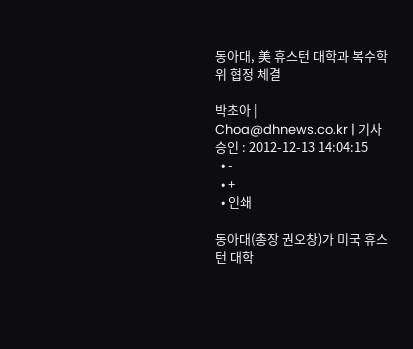동아대, 美 휴스턴 대학과 복수학위 협정 체결

박초아 | Choa@dhnews.co.kr | 기사승인 : 2012-12-13 14:04:15
  • -
  • +
  • 인쇄

동아대(총장 권오창)가 미국 휴스턴 대학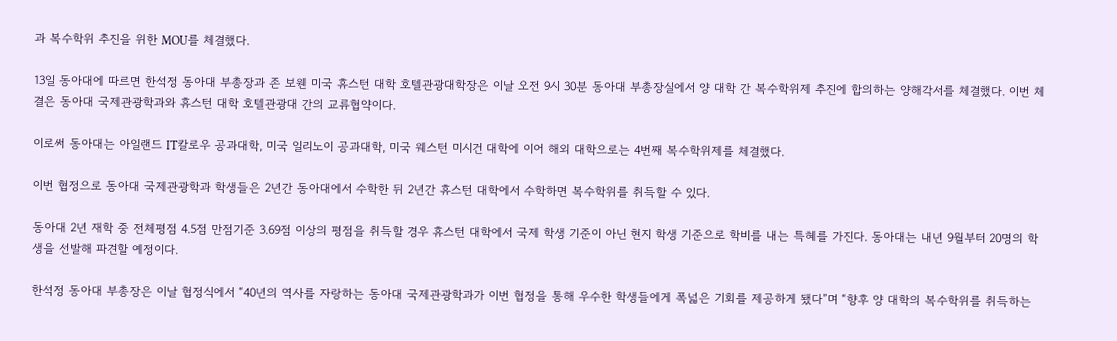과 복수학위 추진을 위한 MOU를 체결했다.

13일 동아대에 따르면 한석정 동아대 부총장과 존 보웬 미국 휴스턴 대학 호텔관광대학장은 이날 오전 9시 30분 동아대 부총장실에서 양 대학 간 복수학위제 추진에 합의하는 양해각서를 체결했다. 이번 체결은 동아대 국제관광학과와 휴스턴 대학 호텔관광대 간의 교류협약이다.

이로써 동아대는 아일랜드 IT칼로우 공과대학, 미국 일리노이 공과대학, 미국 웨스턴 미시건 대학에 이어 해외 대학으로는 4번째 복수학위제를 체결했다.

이번 협정으로 동아대 국제관광학과 학생들은 2년간 동아대에서 수학한 뒤 2년간 휴스턴 대학에서 수학하면 복수학위를 취득할 수 있다.

동아대 2년 재학 중 전체평점 4.5점 만점기준 3.69점 이상의 평점을 취득할 경우 휴스턴 대학에서 국제 학생 기준이 아닌 현지 학생 기준으로 학비를 내는 특혜를 가진다. 동아대는 내년 9월부터 20명의 학생을 선발해 파견할 예정이다.

한석정 동아대 부총장은 이날 협정식에서 “40년의 역사를 자랑하는 동아대 국제관광학과가 이번 협정을 통해 우수한 학생들에게 폭넓은 기회를 제공하게 됐다”며 “향후 양 대학의 복수학위를 취득하는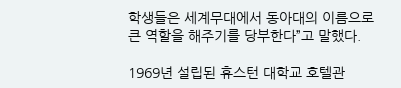학생들은 세계무대에서 동아대의 이름으로 큰 역할을 해주기를 당부한다”고 말했다.

1969년 설립된 휴스턴 대학교 호텔관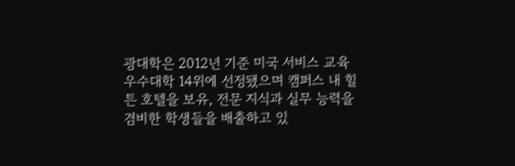광대학은 2012년 기준 미국 서비스 교육 우수대학 14위에 선정됐으며 캠퍼스 내 힐튼 호텔을 보유, 전문 지식과 실무 능력을 겸비한 학생들을 배출하고 있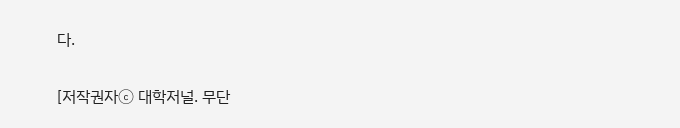다.


[저작권자ⓒ 대학저널. 무단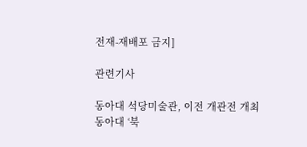전재-재배포 금지]

관련기사

동아대 석당미술관, 이전 개관전 개최
동아대 ‘북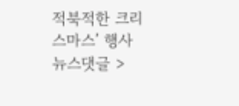적북적한 크리스마스’ 행사
뉴스댓글 >